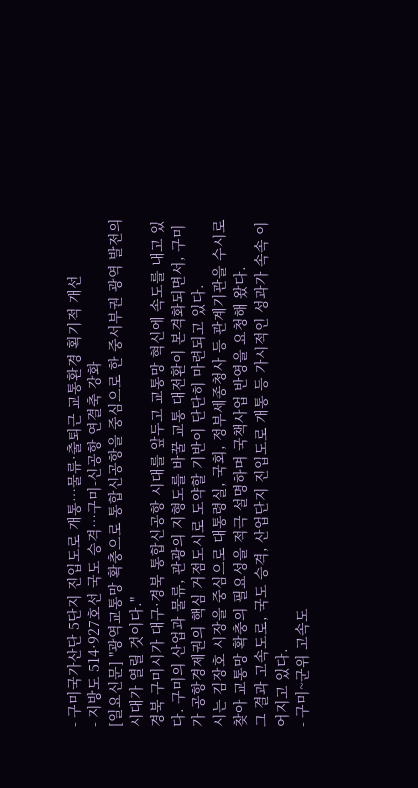- 구미국가산단 5단지 진입도로 개통…물류·출퇴근 교통환경 획기적 개선
- 지방도 514·927호선 국도 승격…구미-신공항 연결축 강화
[일요신문] "광역교통망 확충으로 통합신공항을 중심으로 한 중서부권 광역 발전의 시대가 열릴 것이다."
경북 구미시가 대구·경북 통합신공항 시대를 앞두고 교통망 혁신에 속도를 내고 있다. 구미의 산업과 물류, 관광의 지형도를 바꿀 교통 대전환이 본격화되면서, 구미가 공항경제권의 핵심 거점도시로 도약할 기반이 단단히 마련되고 있다.
시는 김장호 시장을 중심으로 대통령실, 국회, 정부세종청사 등 관계기관을 수시로 찾아 교통망 확충의 필요성을 적극 설명하며 국책사업 반영을 요청해 왔다.
그 결과 고속도로, 국도 승격, 산업단지 진입도로 개통 등 가시적인 성과가 속속 이어지고 있다.
- 구미~군위 고속도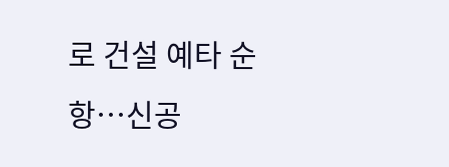로 건설 예타 순항…신공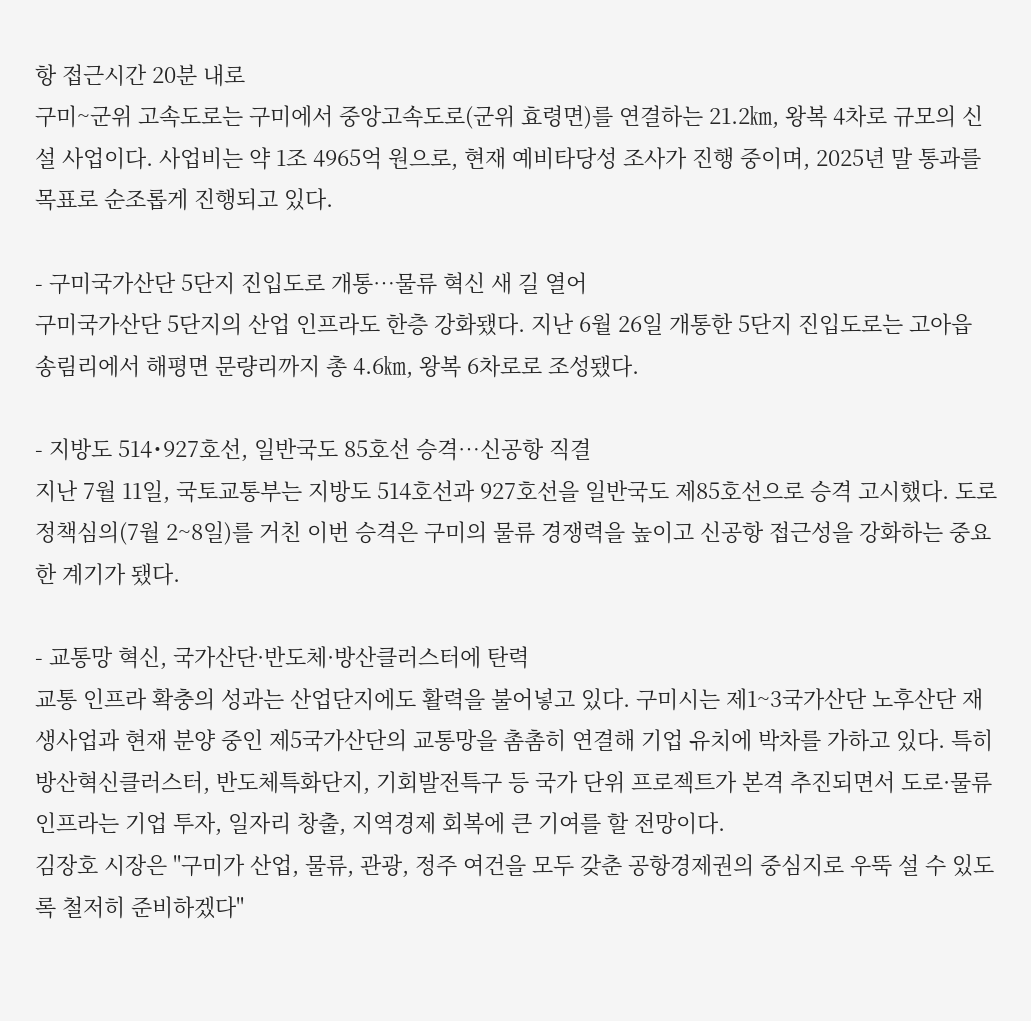항 접근시간 20분 내로
구미~군위 고속도로는 구미에서 중앙고속도로(군위 효령면)를 연결하는 21.2㎞, 왕복 4차로 규모의 신설 사업이다. 사업비는 약 1조 4965억 원으로, 현재 예비타당성 조사가 진행 중이며, 2025년 말 통과를 목표로 순조롭게 진행되고 있다.

- 구미국가산단 5단지 진입도로 개통…물류 혁신 새 길 열어
구미국가산단 5단지의 산업 인프라도 한층 강화됐다. 지난 6월 26일 개통한 5단지 진입도로는 고아읍 송림리에서 해평면 문량리까지 총 4.6㎞, 왕복 6차로로 조성됐다.

- 지방도 514˙927호선, 일반국도 85호선 승격…신공항 직결
지난 7월 11일, 국토교통부는 지방도 514호선과 927호선을 일반국도 제85호선으로 승격 고시했다. 도로정책심의(7월 2~8일)를 거친 이번 승격은 구미의 물류 경쟁력을 높이고 신공항 접근성을 강화하는 중요한 계기가 됐다.

- 교통망 혁신, 국가산단·반도체·방산클러스터에 탄력
교통 인프라 확충의 성과는 산업단지에도 활력을 불어넣고 있다. 구미시는 제1~3국가산단 노후산단 재생사업과 현재 분양 중인 제5국가산단의 교통망을 촘촘히 연결해 기업 유치에 박차를 가하고 있다. 특히 방산혁신클러스터, 반도체특화단지, 기회발전특구 등 국가 단위 프로젝트가 본격 추진되면서 도로·물류 인프라는 기업 투자, 일자리 창출, 지역경제 회복에 큰 기여를 할 전망이다.
김장호 시장은 "구미가 산업, 물류, 관광, 정주 여건을 모두 갖춘 공항경제권의 중심지로 우뚝 설 수 있도록 철저히 준비하겠다"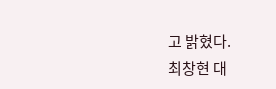고 밝혔다.
최창현 대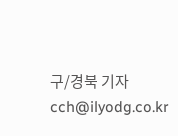구/경북 기자 cch@ilyodg.co.kr